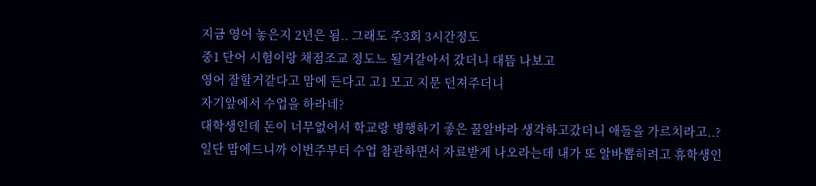지금 영어 놓은지 2년은 됨.. 그래도 주3회 3시간정도
중1 단어 시험이랑 채점조교 정도느 될거같아서 갔더니 대뜸 나보고
영어 잘할거같다고 맘에 든다고 고1 모고 지문 던져주더니
자기앞에서 수업을 하라네?
대학생인데 돈이 너무없어서 학교랑 병행하기 좋은 꿀알바라 생각하고갔더니 애들을 가르치라고..?
일단 맘에드니까 이번주부터 수업 참관하면서 자료받게 나오라는데 내가 또 알바뽑히려고 휴학생인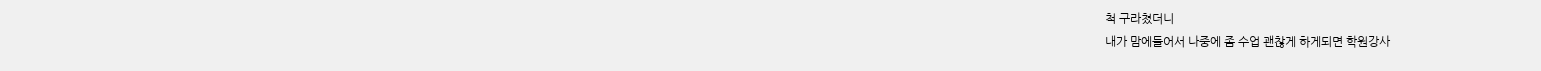척 구라쳤더니
내가 맘에들어서 나중에 좀 수업 괜찮게 하게되면 학원강사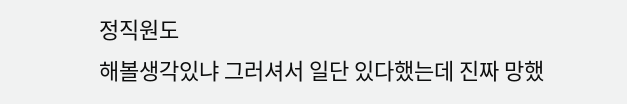정직원도
해볼생각있냐 그러셔서 일단 있다했는데 진짜 망했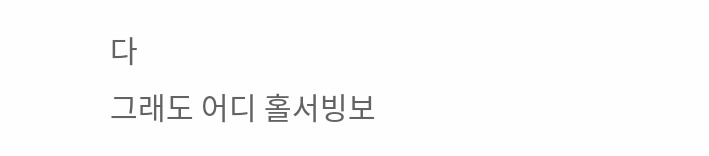다
그래도 어디 홀서빙보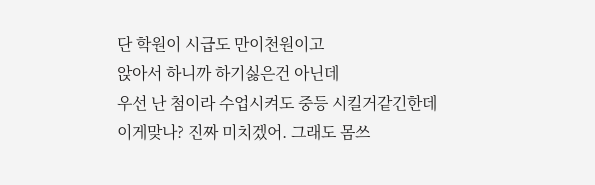단 학원이 시급도 만이천원이고
앉아서 하니까 하기싫은건 아닌데
우선 난 첨이라 수업시켜도 중등 시킬거같긴한데
이게맞나? 진짜 미치겠어. 그래도 몸쓰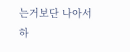는거보단 나아서
하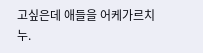고싶은데 애들을 어케가르치누.